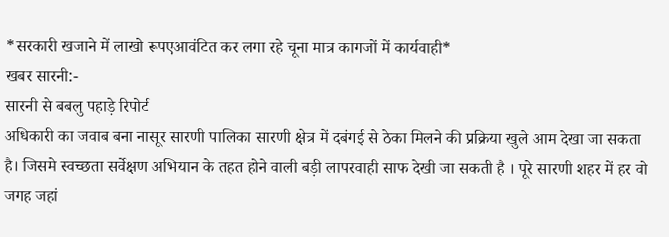*सरकारी खजाने में लाखो रूपएआवंटित कर लगा रहे चूना मात्र कागजों में कार्यवाही*
खबर सारनी:-
सारनी से बबलु पहाड़े रिपोर्ट
अधिकारी का जवाब बना नासूर सारणी पालिका सारणी क्षेत्र में दबंगई से ठेका मिलने की प्रक्रिया खुले आम देखा जा सकता है। जिसमे स्वच्छता सर्वेक्षण अभियान के तहत होने वाली बड़ी लापरवाही साफ देखी जा सकती है । पूरे सारणी शहर में हर वो जगह जहां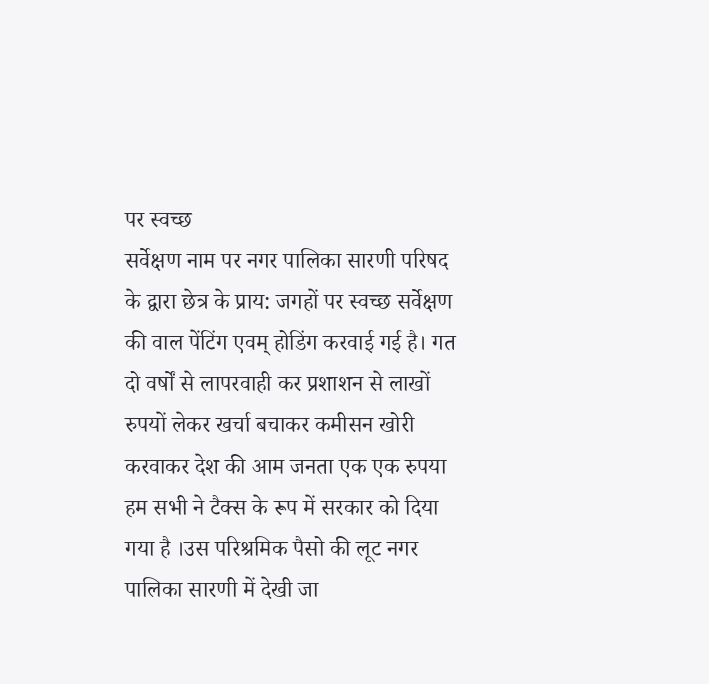पर स्वच्छ
सर्वेक्षण नाम पर नगर पालिका सारणी परिषद के द्वारा छेत्र के प्राय: जगहों पर स्वच्छ सर्वेक्षण की वाल पेंटिंग एवम् होडिंग करवाई गई है। गत दो वर्षों से लापरवाही कर प्रशाशन से लाखों रुपयों लेकर खर्चा बचाकर कमीसन खोरी करवाकर देश की आम जनता एक एक रुपया हम सभी ने टैक्स के रूप में सरकार को दिया गया है ।उस परिश्रमिक पैसो की लूट नगर पालिका सारणी में देखी जा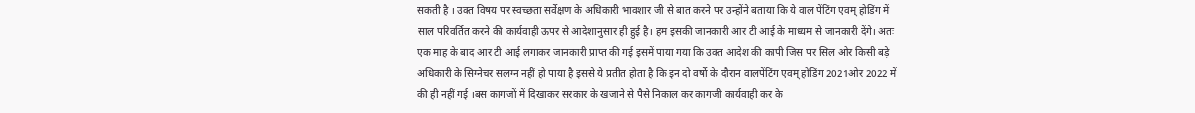सकती है । उक्त विषय पर स्वच्छता सर्वेक्षण के अधिकारी भावशार जी से बात करने पर उन्होंने बताया कि ये वाल पेंटिंग एवम् होडिंग में साल परिवर्तित करने की कार्यवाही ऊपर से आदेशानुसार ही हुई है। हम इसकी जानकारी आर टी आई के माध्यम से जानकारी देंगे। अतः एक माह के बाद आर टी आई लगाकर जानकारी प्राप्त की गई इसमें पाया गया कि उक्त आदेश की कापी जिस पर सिल ओर किसी बड़े अधिकारी के सिग्नेचर सलग्न नहीं हो पाया है इससे ये प्रतीत होता है कि इन दो वर्षो के दौरान वालपेंटिंग एवम् होडिंग 2021ओर 2022 में की ही नहीं गई ।बस कागजों में दिखाकर सरकार के खजाने से पैसे निकाल कर कागजी कार्यवाही कर के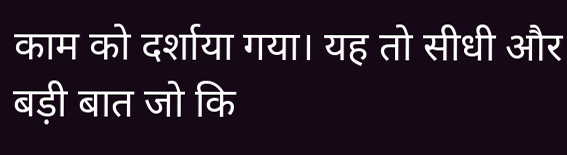काम को दर्शाया गया। यह तो सीधी और बड़ी बात जो कि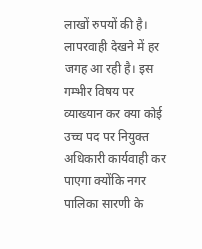लाखों रुपयों की है। लापरवाही देखने में हर जगह आ रही है। इस गम्भीर विषय पर व्याख्यान कर क्या कोई उच्च पद पर नियुक्त अधिकारी कार्यवाही कर पाएगा क्योंकि नगर पालिका सारणी के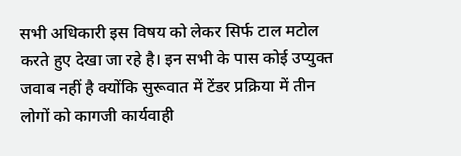सभी अधिकारी इस विषय को लेकर सिर्फ टाल मटोल करते हुए देखा जा रहे है। इन सभी के पास कोई उप्युक्त जवाब नहीं है क्योंकि सुरूवात में टेंडर प्रक्रिया में तीन लोगों को कागजी कार्यवाही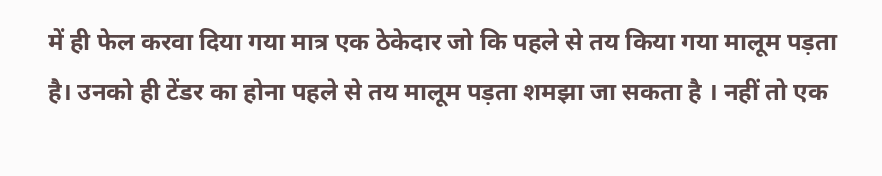में ही फेल करवा दिया गया मात्र एक ठेकेदार जो कि पहले से तय किया गया मालूम पड़ता है। उनको ही टेंडर का होना पहले से तय मालूम पड़ता शमझा जा सकता है । नहीं तो एक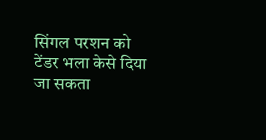सिंगल परशन को टेंडर भला केसे दिया जा सकता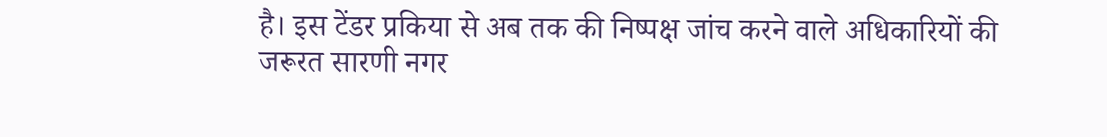है। इस टेंडर प्रकिया से अब तक की निष्पक्ष जांच करने वाले अधिकारियों की जरूरत सारणी नगर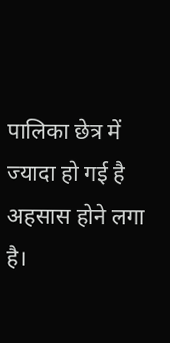पालिका छेत्र में ज्यादा हो गई है अहसास होने लगा है।